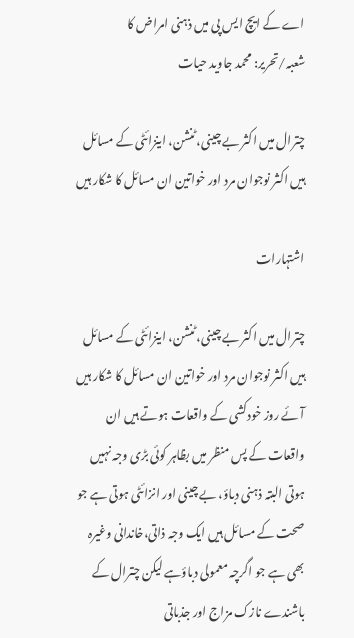اے کے ایچ ایس پی میں ذہنی امراض کا شعبہ/تحریر: محمد جاوید حیات

چترال میں اکثر بے چینی، ٹنشن، اینزائٹی کے مسائل ہیں اکثر نوجوان مرد اور خواتین ان مسائل کا شکار ہیں

اشتہارات

چترال میں اکثر بے چینی، ٹنشن، اینزائٹی کے مسائل ہیں اکثر نوجوان مرد اور خواتین ان مسائل کا شکار ہیں آئے روز خودکشی کے واقعات ہوتے ہیں ان واقعات کے پس منظر میں بظاہر کوئی بڑی وجہ نہیں ہوتی البتہ ذہنی دباؤ، بے چینی اور انزائٹی ہوتی ہے جو صحت کے مسائل ہیں ایک وجہ ذاتی،خاندانی وغیرہ بھی ہے جو اگرچہ معمولی دباؤہے لیکن چترال کے باشندے نازک مزاج اور جذباتی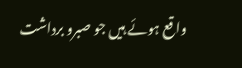واقع ہوئے ہیں جو صبرو برداشت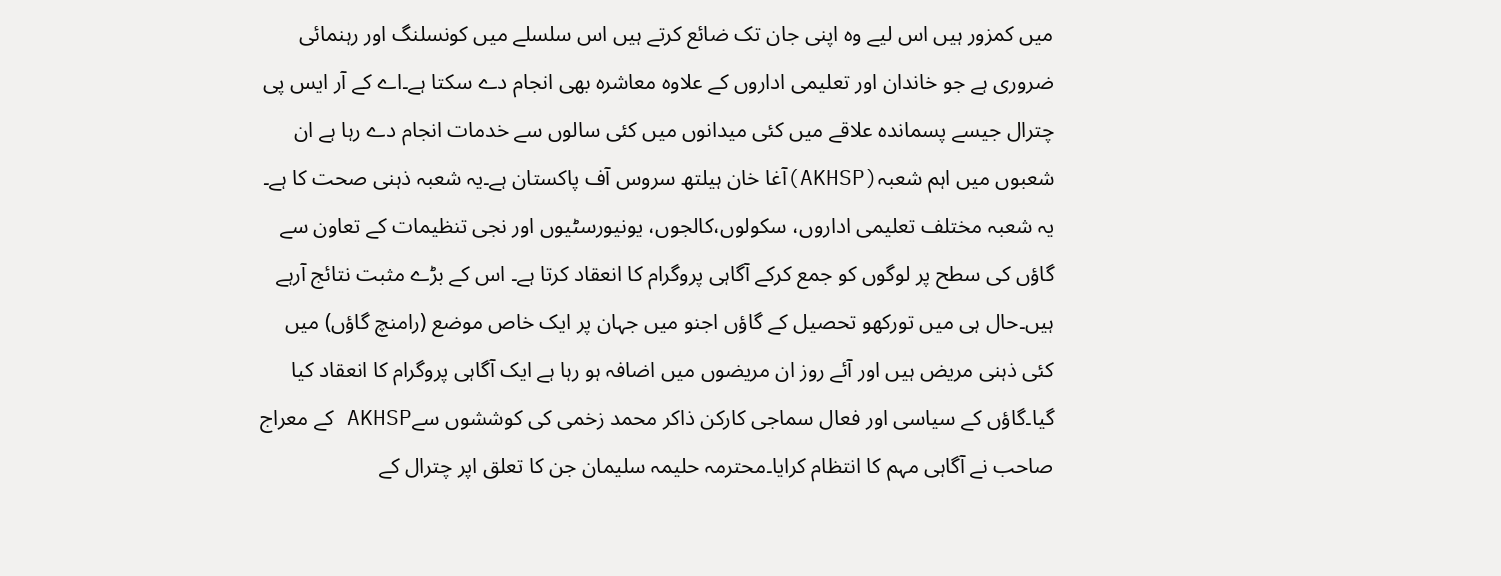میں کمزور ہیں اس لیے وہ اپنی جان تک ضائع کرتے ہیں اس سلسلے میں کونسلنگ اور رہنمائی ضروری ہے جو خاندان اور تعلیمی اداروں کے علاوہ معاشرہ بھی انجام دے سکتا ہے۔اے کے آر ایس پی چترال جیسے پسماندہ علاقے میں کئی میدانوں میں کئی سالوں سے خدمات انجام دے رہا ہے ان شعبوں میں اہم شعبہ(AKHSP)آغا خان ہیلتھ سروس آف پاکستان ہے۔یہ شعبہ ذہنی صحت کا ہے۔ یہ شعبہ مختلف تعلیمی اداروں، سکولوں،کالجوں، یونیورسٹیوں اور نجی تنظیمات کے تعاون سے گاؤں کی سطح پر لوگوں کو جمع کرکے آگاہی پروگرام کا انعقاد کرتا ہے۔ اس کے بڑے مثبت نتائج آرہے ہیں۔حال ہی میں تورکھو تحصیل کے گاؤں اجنو میں جہان پر ایک خاص موضع (رامنچ گاؤں) میں کئی ذہنی مریض ہیں اور آئے روز ان مریضوں میں اضافہ ہو رہا ہے ایک آگاہی پروگرام کا انعقاد کیا گیا۔گاؤں کے سیاسی اور فعال سماجی کارکن ذاکر محمد زخمی کی کوششوں سےAKHSP کے معراج صاحب نے آگاہی مہم کا انتظام کرایا۔محترمہ حلیمہ سلیمان جن کا تعلق اپر چترال کے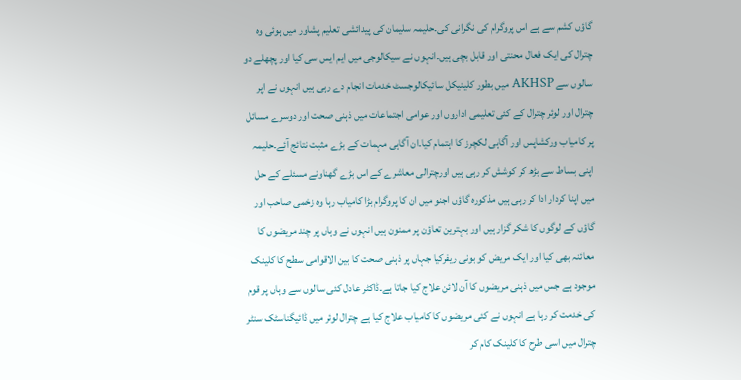گاؤں کشم سے ہے اس پروگرام کی نگرانی کی۔حلیمہ سلیمان کی پیدائشی تعلیم پشاور میں ہوئی وہ چترال کی ایک فعال محنتی اور قابل بچی ہیں۔انہوں نے سیکالوجی میں ایم ایس سی کیا اور پچھلے دو سالوں سے AKHSP میں بطور کلینیکل سائیکالوجسٹ خدمات انجام دے رہی ہیں انہوں نے اپر چترال اور لوئر چترال کے کئی تعلیمی اداروں اور عوامی اجتماعات میں ذہنی صحت اور دوسرے مسائل پر کامیاب ورکشاپس اور آگاہی لکچرز کا اہتمام کیا۔ان آگاہی مہمات کے بڑے مثبت نتائج آئے۔حلیمہ اپنی بساط سے بڑھ کر کوشش کر رہی ہیں اورچترالی معاشرے کے اس بڑے گھناونے مسئلے کے حل میں اپنا کردار ادا کر رہی ہیں مذکورہ گاؤں اجنو میں ان کا پروگرام بڑا کامیاب رہا وہ زخمی صاحب اور گاؤں کے لوگوں کا شکر گزار ہیں اور بہترین تعاؤن پر ممنون ہیں انہوں نے وہاں پر چند مریضوں کا معائنہ بھی کیا اور ایک مریض کو بونی ریفرکیا جہاں پر ذہنی صحت کا بین الاقوامی سطح کا کلینک موجود ہے جس میں ذہنی مریضوں کا آن لائن علاج کیا جاتا ہے۔ڈاکٹر عادل کئی سالوں سے وہاں پر قوم کی خدمت کر رہا ہے انہوں نے کئی مریضوں کا کامیاب علاج کیا ہے چترال لوئر میں ڈائیگناسٹک سنٹر چترال میں اسی طرح کا کلینک کام کر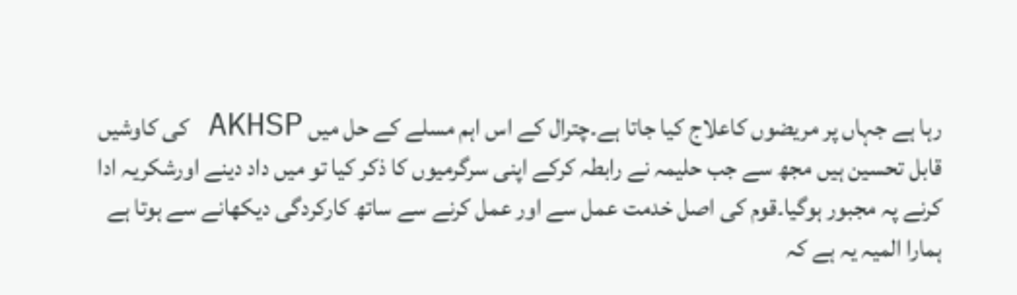رہا ہے جہاں پر مریضوں کاعلاج کیا جاتا ہے۔چترال کے اس اہم مسلے کے حل میں AKHSP کی کاوشیں قابل تحسین ہیں مجھ سے جب حلیمہ نے رابطہ کرکے اپنی سرگرمیوں کا ذکر کیا تو میں داد دینے اورشکریہ ادا کرنے پہ مجبور ہوگیا۔قوم کی اصل خدمت عمل سے اور عمل کرنے سے ساتھ کارکردگی دیکھانے سے ہوتا ہے ہمارا المیہ یہ ہے کہ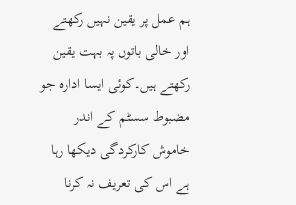ہم عمل پر یقین نہیں رکھتے اور خالی باتوں پہ بہت یقین رکھتے ہیں۔کوئی ایسا ادارہ جو مضبوط سسٹم کے اندر خاموش کارکردگی دیکھا رہا ہے اس کی تعریف نہ کرنا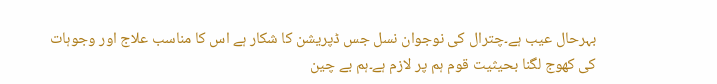بہرحال عیب ہے۔چترال کی نوجوان نسل جس ڈپریشن کا شکار ہے اس کا مناسب علاج اور وجوہات کی کھوج لگنا بحیثیت قوم ہم پر لازم ہے۔ہم بے چین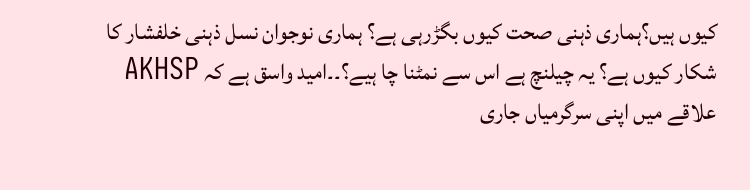کیوں ہیں؟ہماری ذہنی صحت کیوں بگڑرہی ہے؟ ہماری نوجوان نسل ذہنی خلفشار کا شکار کیوں ہے؟ یہ چیلنچ ہے اس سے نمٹنا چا ہیے؟۔۔امید واسق ہے کہ AKHSP علاقے میں اپنی سرگرمیاں جاری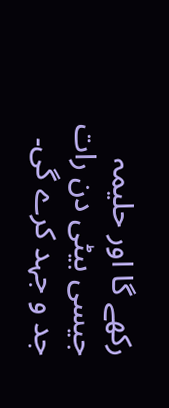رکھے گا اور حلیمہ جیسی بیٹی دن رات جد و جہد کرے گی۔